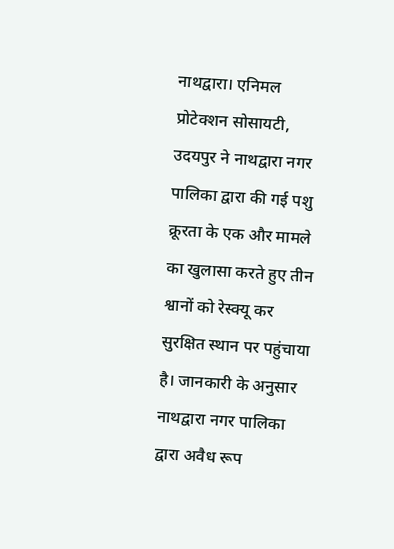नाथद्वारा। एनिमल प्रोटेक्शन सोसायटी, उदयपुर ने नाथद्वारा नगर पालिका द्वारा की गई पशु क्रूरता के एक और मामले का खुलासा करते हुए तीन श्वानों को रेस्क्यू कर सुरक्षित स्थान पर पहुंचाया है। जानकारी के अनुसार नाथद्वारा नगर पालिका द्वारा अवैध रूप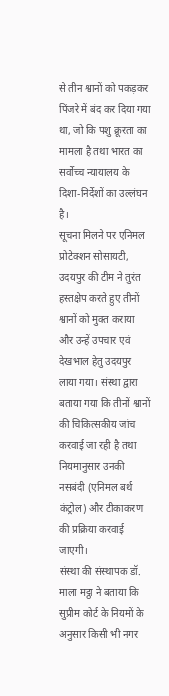से तीन श्वानों को पकड़कर पिंजरे में बंद कर दिया गया था, जो कि पशु क्रूरता का मामला है तथा भारत का सर्वोच्च न्यायालय के दिशा-निर्देशों का उल्लंघन है।
सूचना मिलने पर एनिमल प्रोटेक्शन सोसायटी, उदयपुर की टीम ने तुरंत हस्तक्षेप करते हुए तीनों श्वानों को मुक्त कराया और उन्हें उपचार एवं देखभाल हेतु उदयपुर लाया गया। संस्था द्वारा बताया गया कि तीनों श्वानों की चिकित्सकीय जांच करवाई जा रही है तथा नियमानुसार उनकी नसबंदी (एनिमल बर्थ कंट्रोल) और टीकाकरण की प्रक्रिया करवाई जाएगी।
संस्था की संस्थापक डॉ. माला मट्ठा ने बताया कि सुप्रीम कोर्ट के नियमों के अनुसार किसी भी नगर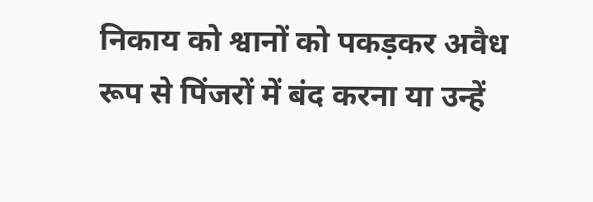निकाय को श्वानों को पकड़कर अवैध रूप से पिंजरों में बंद करना या उन्हें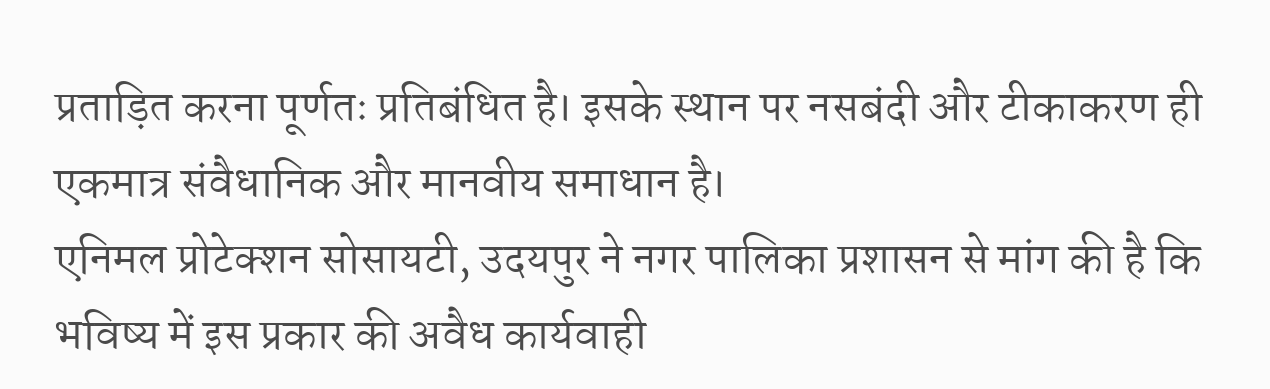प्रताड़ित करना पूर्णतः प्रतिबंधित है। इसके स्थान पर नसबंदी और टीकाकरण ही एकमात्र संवैधानिक और मानवीय समाधान है।
एनिमल प्रोटेक्शन सोसायटी, उदयपुर ने नगर पालिका प्रशासन से मांग की है कि भविष्य में इस प्रकार की अवैध कार्यवाही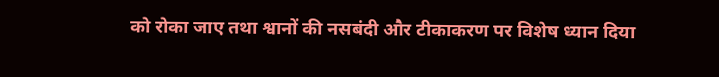को रोका जाए तथा श्वानों की नसबंदी और टीकाकरण पर विशेष ध्यान दिया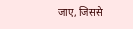जाए, जिससे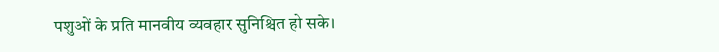पशुओं के प्रति मानवीय व्यवहार सुनिश्चित हो सके।